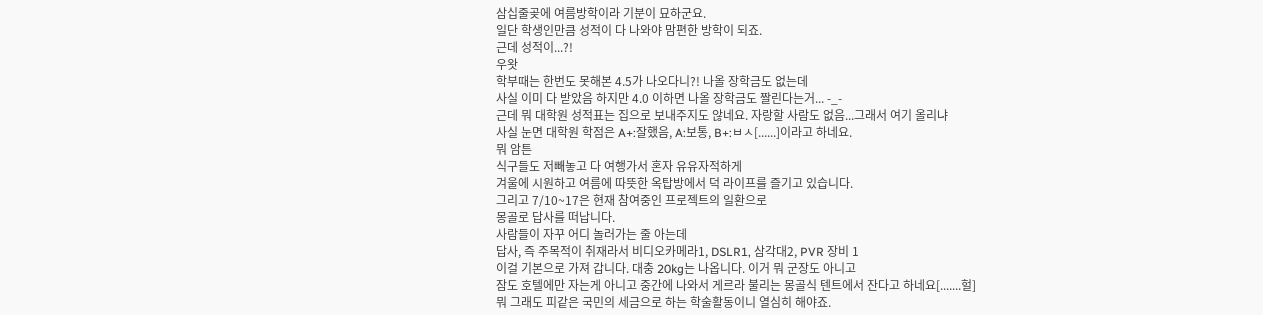삼십줄곶에 여름방학이라 기분이 묘하군요.
일단 학생인만큼 성적이 다 나와야 맘편한 방학이 되죠.
근데 성적이...?!
우왓
학부때는 한번도 못해본 4.5가 나오다니?! 나올 장학금도 없는데
사실 이미 다 받았음 하지만 4.0 이하면 나올 장학금도 짤린다는거... -_-
근데 뭐 대학원 성적표는 집으로 보내주지도 않네요. 자랑할 사람도 없음...그래서 여기 올리냐
사실 눈면 대학원 학점은 A+:잘했음, A:보통, B+:ㅂㅅ[......]이라고 하네요.
뭐 암튼
식구들도 저빼놓고 다 여행가서 혼자 유유자적하게
겨울에 시원하고 여름에 따뜻한 옥탑방에서 덕 라이프를 즐기고 있습니다.
그리고 7/10~17은 현재 참여중인 프로젝트의 일환으로
몽골로 답사를 떠납니다.
사람들이 자꾸 어디 놀러가는 줄 아는데
답사, 즉 주목적이 취재라서 비디오카메라1, DSLR1, 삼각대2, PVR 장비 1
이걸 기본으로 가져 갑니다. 대충 20kg는 나옵니다. 이거 뭐 군장도 아니고
잠도 호텔에만 자는게 아니고 중간에 나와서 게르라 불리는 몽골식 텐트에서 잔다고 하네요[.......헐]
뭐 그래도 피같은 국민의 세금으로 하는 학술활동이니 열심히 해야죠.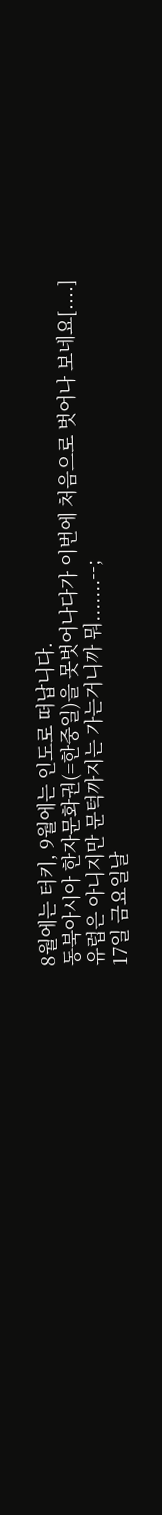8월에는 터키, 9월에는 인도로 떠납니다.
동북아시아 한자문화권(=한중일)을 못벗어나다가 이번에 처음으로 벗어나 보네요[....]
유럽은 아니지만 문턱까지는 가는거니까 뭐.......--;
17일 금요일날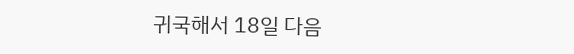귀국해서 18일 다음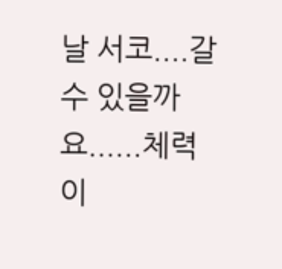날 서코....갈 수 있을까요......체력이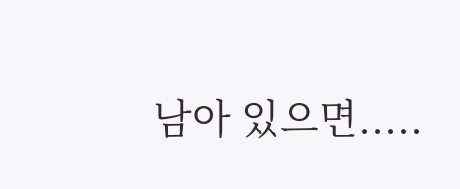남아 있으면.....